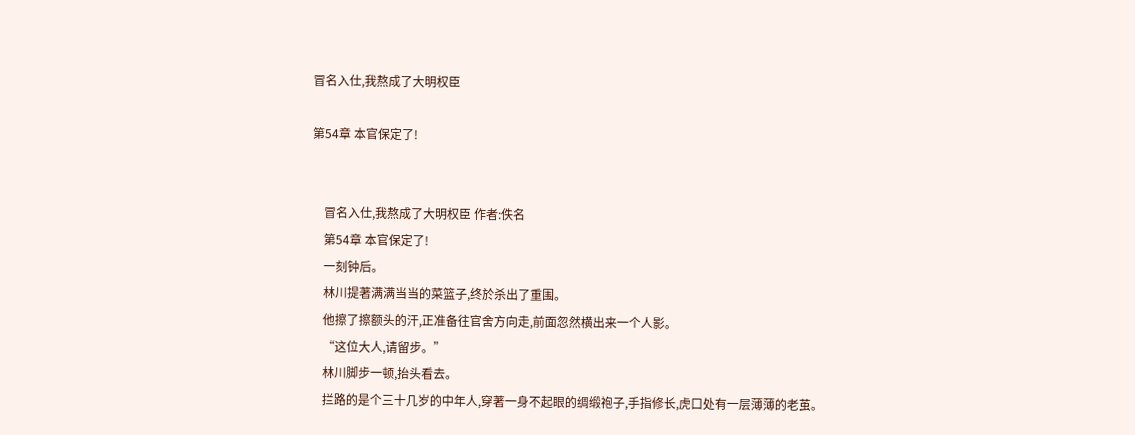冒名入仕,我熬成了大明权臣

第54章 本官保定了!


    冒名入仕,我熬成了大明权臣 作者:佚名
    第54章 本官保定了!
    一刻钟后。
    林川提著满满当当的菜篮子,终於杀出了重围。
    他擦了擦额头的汗,正准备往官舍方向走,前面忽然横出来一个人影。
    “这位大人,请留步。”
    林川脚步一顿,抬头看去。
    拦路的是个三十几岁的中年人,穿著一身不起眼的绸缎袍子,手指修长,虎口处有一层薄薄的老茧。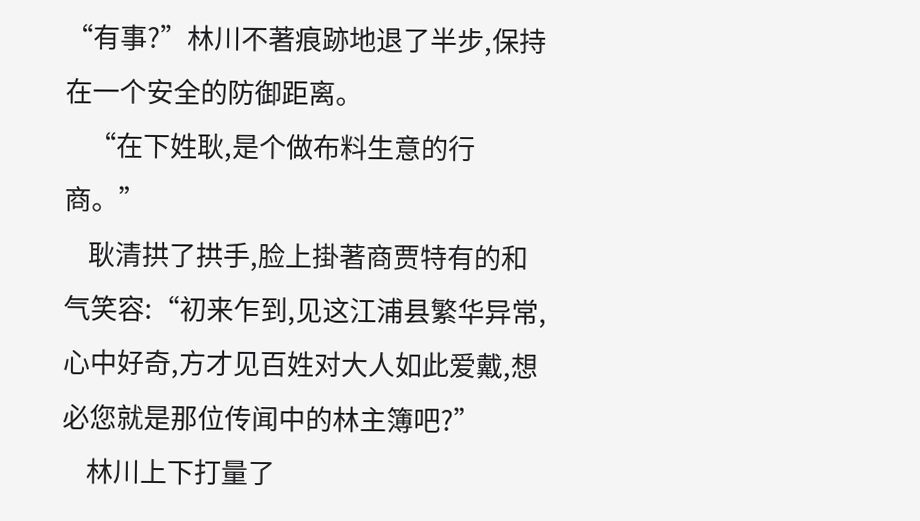“有事?”林川不著痕跡地退了半步,保持在一个安全的防御距离。
    “在下姓耿,是个做布料生意的行商。”
    耿清拱了拱手,脸上掛著商贾特有的和气笑容:“初来乍到,见这江浦县繁华异常,心中好奇,方才见百姓对大人如此爱戴,想必您就是那位传闻中的林主簿吧?”
    林川上下打量了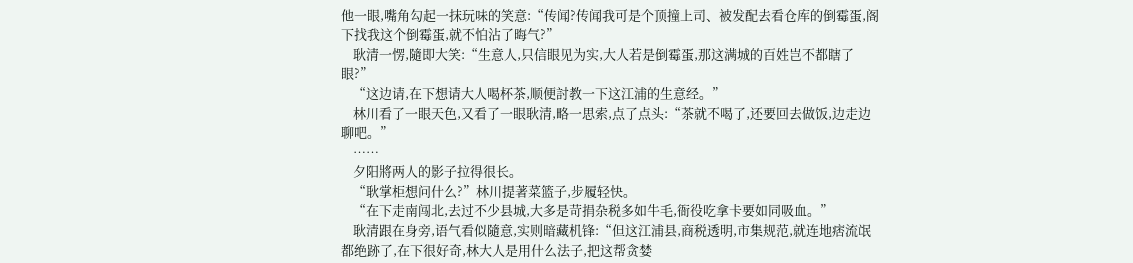他一眼,嘴角勾起一抹玩味的笑意:“传闻?传闻我可是个顶撞上司、被发配去看仓库的倒霉蛋,阁下找我这个倒霉蛋,就不怕沾了晦气?”
    耿清一愣,隨即大笑:“生意人,只信眼见为实,大人若是倒霉蛋,那这满城的百姓岂不都瞎了眼?”
    “这边请,在下想请大人喝杯茶,顺便討教一下这江浦的生意经。”
    林川看了一眼天色,又看了一眼耿清,略一思索,点了点头:“茶就不喝了,还要回去做饭,边走边聊吧。”
    ……
    夕阳將两人的影子拉得很长。
    “耿掌柜想问什么?”林川提著菜篮子,步履轻快。
    “在下走南闯北,去过不少县城,大多是苛捐杂税多如牛毛,衙役吃拿卡要如同吸血。”
    耿清跟在身旁,语气看似隨意,实则暗藏机锋:“但这江浦县,商税透明,市集规范,就连地痞流氓都绝跡了,在下很好奇,林大人是用什么法子,把这帮贪婪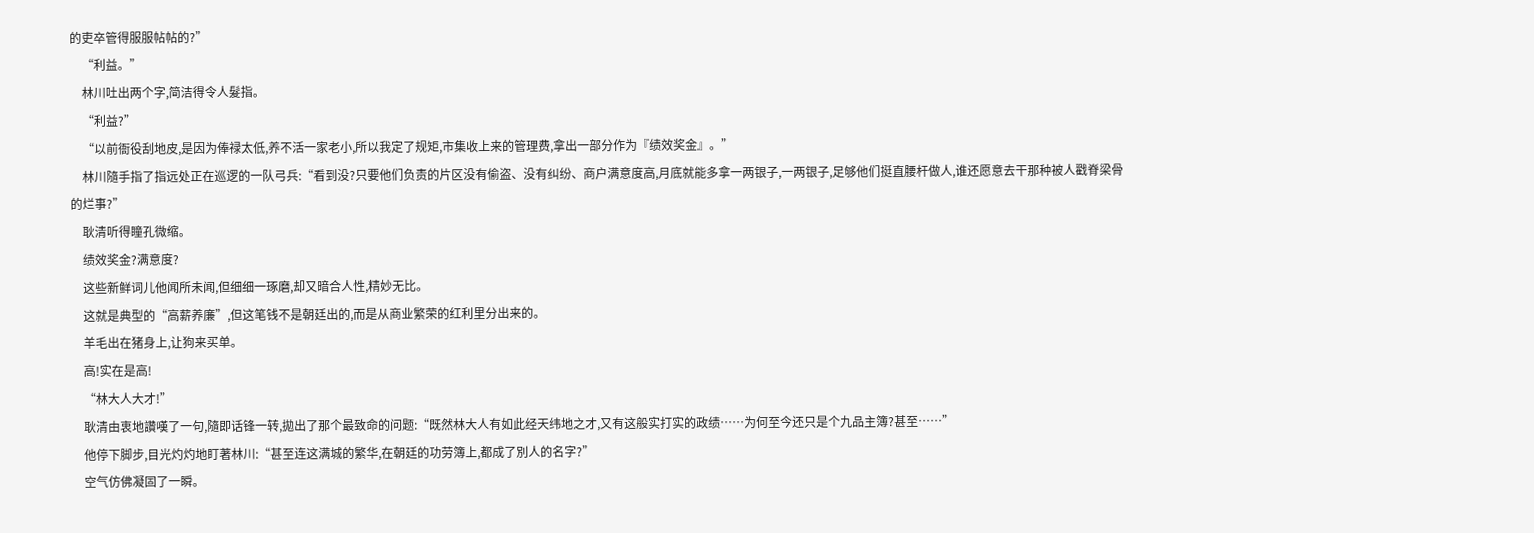的吏卒管得服服帖帖的?”
    “利益。”
    林川吐出两个字,简洁得令人髮指。
    “利益?”
    “以前衙役刮地皮,是因为俸禄太低,养不活一家老小,所以我定了规矩,市集收上来的管理费,拿出一部分作为『绩效奖金』。”
    林川隨手指了指远处正在巡逻的一队弓兵:“看到没?只要他们负责的片区没有偷盗、没有纠纷、商户满意度高,月底就能多拿一两银子,一两银子,足够他们挺直腰杆做人,谁还愿意去干那种被人戳脊梁骨的烂事?”
    耿清听得瞳孔微缩。
    绩效奖金?满意度?
    这些新鲜词儿他闻所未闻,但细细一琢磨,却又暗合人性,精妙无比。
    这就是典型的“高薪养廉”,但这笔钱不是朝廷出的,而是从商业繁荣的红利里分出来的。
    羊毛出在猪身上,让狗来买单。
    高!实在是高!
    “林大人大才!”
    耿清由衷地讚嘆了一句,隨即话锋一转,拋出了那个最致命的问题:“既然林大人有如此经天纬地之才,又有这般实打实的政绩……为何至今还只是个九品主簿?甚至……”
    他停下脚步,目光灼灼地盯著林川:“甚至连这满城的繁华,在朝廷的功劳簿上,都成了別人的名字?”
    空气仿佛凝固了一瞬。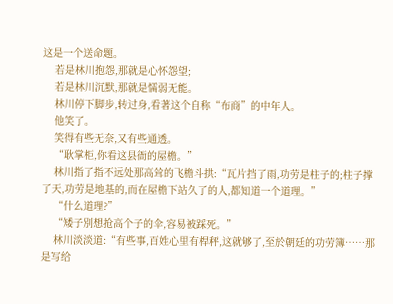这是一个送命题。
    若是林川抱怨,那就是心怀怨望;
    若是林川沉默,那就是懦弱无能。
    林川停下脚步,转过身,看著这个自称“布商”的中年人。
    他笑了。
    笑得有些无奈,又有些通透。
    “耿掌柜,你看这县衙的屋檐。”
    林川指了指不远处那高耸的飞檐斗拱:“瓦片挡了雨,功劳是柱子的;柱子撑了天,功劳是地基的,而在屋檐下站久了的人,都知道一个道理。”
    “什么道理?”
    “矮子別想抢高个子的伞,容易被踩死。”
    林川淡淡道:“有些事,百姓心里有桿秤,这就够了,至於朝廷的功劳簿……那是写给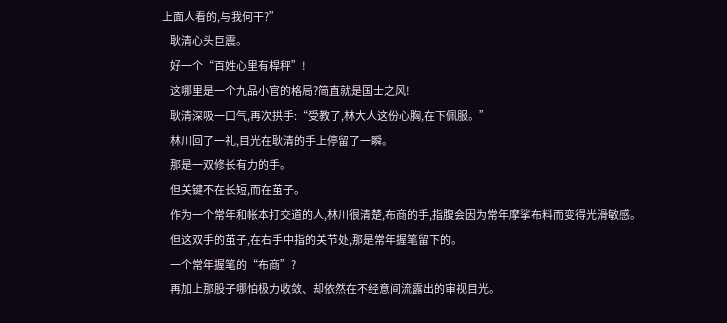上面人看的,与我何干?”
    耿清心头巨震。
    好一个“百姓心里有桿秤”!
    这哪里是一个九品小官的格局?简直就是国士之风!
    耿清深吸一口气,再次拱手:“受教了,林大人这份心胸,在下佩服。”
    林川回了一礼,目光在耿清的手上停留了一瞬。
    那是一双修长有力的手。
    但关键不在长短,而在茧子。
    作为一个常年和帐本打交道的人,林川很清楚,布商的手,指腹会因为常年摩挲布料而变得光滑敏感。
    但这双手的茧子,在右手中指的关节处,那是常年握笔留下的。
    一个常年握笔的“布商”?
    再加上那股子哪怕极力收敛、却依然在不经意间流露出的审视目光。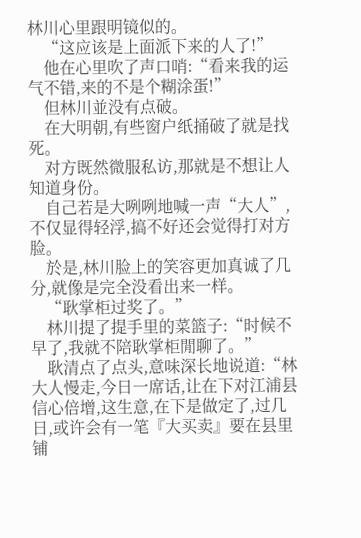林川心里跟明镜似的。
    “这应该是上面派下来的人了!”
    他在心里吹了声口哨:“看来我的运气不错,来的不是个糊涂蛋!”
    但林川並没有点破。
    在大明朝,有些窗户纸捅破了就是找死。
    对方既然微服私访,那就是不想让人知道身份。
    自己若是大咧咧地喊一声“大人”,不仅显得轻浮,搞不好还会觉得打对方脸。
    於是,林川脸上的笑容更加真诚了几分,就像是完全没看出来一样。
    “耿掌柜过奖了。”
    林川提了提手里的菜篮子:“时候不早了,我就不陪耿掌柜閒聊了。”
    耿清点了点头,意味深长地说道:“林大人慢走,今日一席话,让在下对江浦县信心倍增,这生意,在下是做定了,过几日,或许会有一笔『大买卖』要在县里铺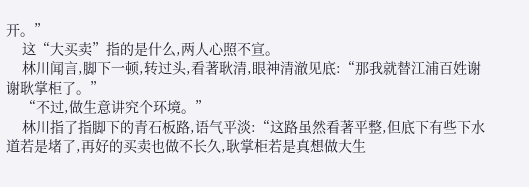开。”
    这“大买卖”指的是什么,两人心照不宣。
    林川闻言,脚下一顿,转过头,看著耿清,眼神清澈见底:“那我就替江浦百姓谢谢耿掌柜了。”
    “不过,做生意讲究个环境。”
    林川指了指脚下的青石板路,语气平淡:“这路虽然看著平整,但底下有些下水道若是堵了,再好的买卖也做不长久,耿掌柜若是真想做大生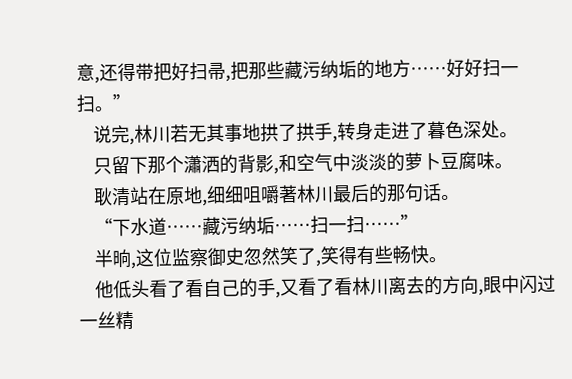意,还得带把好扫帚,把那些藏污纳垢的地方……好好扫一扫。”
    说完,林川若无其事地拱了拱手,转身走进了暮色深处。
    只留下那个瀟洒的背影,和空气中淡淡的萝卜豆腐味。
    耿清站在原地,细细咀嚼著林川最后的那句话。
    “下水道……藏污纳垢……扫一扫……”
    半晌,这位监察御史忽然笑了,笑得有些畅快。
    他低头看了看自己的手,又看了看林川离去的方向,眼中闪过一丝精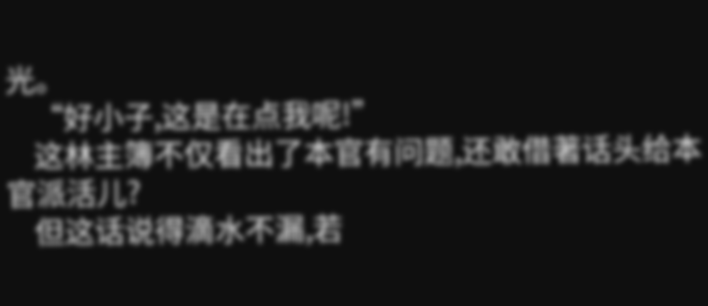光。
    “好小子,这是在点我呢!”
    这林主簿不仅看出了本官有问题,还敢借著话头给本官派活儿?
    但这话说得滴水不漏,若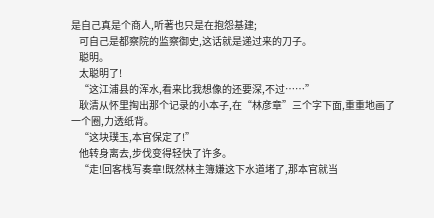是自己真是个商人,听著也只是在抱怨基建;
    可自己是都察院的监察御史,这话就是递过来的刀子。
    聪明。
    太聪明了!
    “这江浦县的浑水,看来比我想像的还要深,不过……”
    耿清从怀里掏出那个记录的小本子,在“林彦章”三个字下面,重重地画了一个圈,力透纸背。
    “这块璞玉,本官保定了!”
    他转身离去,步伐变得轻快了许多。
    “走!回客栈写奏章!既然林主簿嫌这下水道堵了,那本官就当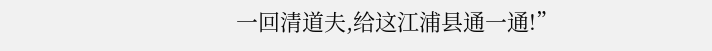一回清道夫,给这江浦县通一通!”